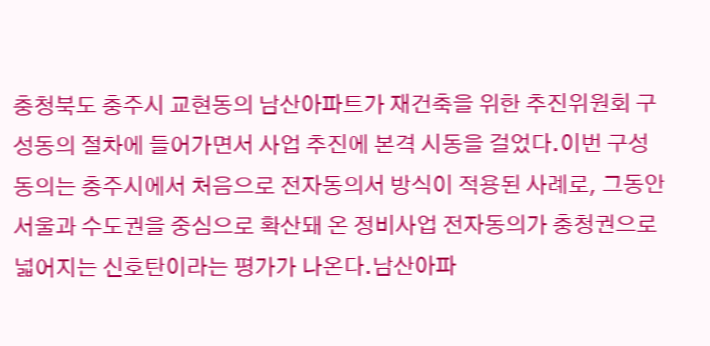충청북도 충주시 교현동의 남산아파트가 재건축을 위한 추진위원회 구성동의 절차에 들어가면서 사업 추진에 본격 시동을 걸었다.이번 구성동의는 충주시에서 처음으로 전자동의서 방식이 적용된 사례로, 그동안 서울과 수도권을 중심으로 확산돼 온 정비사업 전자동의가 충청권으로 넓어지는 신호탄이라는 평가가 나온다.남산아파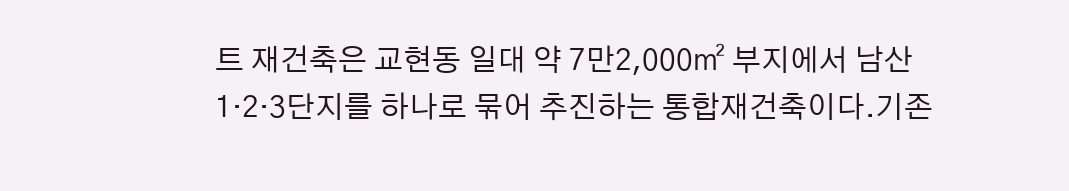트 재건축은 교현동 일대 약 7만2,000㎡ 부지에서 남산1·2·3단지를 하나로 묶어 추진하는 통합재건축이다.기존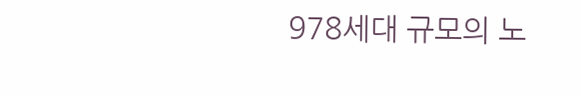978세대 규모의 노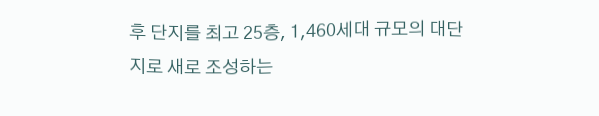후 단지를 최고 25층, 1,460세대 규모의 대단지로 새로 조성하는